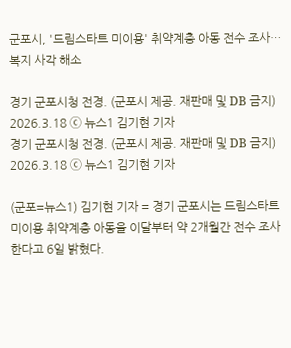군포시, '드림스타트 미이용' 취약계층 아동 전수 조사…복지 사각 해소

경기 군포시청 전경. (군포시 제공. 재판매 및 DB 금지) 2026.3.18 ⓒ 뉴스1 김기현 기자
경기 군포시청 전경. (군포시 제공. 재판매 및 DB 금지) 2026.3.18 ⓒ 뉴스1 김기현 기자

(군포=뉴스1) 김기현 기자 = 경기 군포시는 드림스타트 미이용 취약계층 아동을 이달부터 약 2개월간 전수 조사한다고 6일 밝혔다.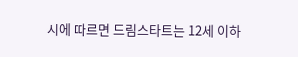시에 따르면 드림스타트는 12세 이하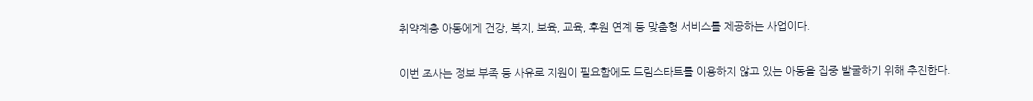취약계층 아동에게 건강, 복지, 보육, 교육, 후원 연계 등 맞춤형 서비스를 제공하는 사업이다.

이번 조사는 정보 부족 등 사유로 지원이 필요함에도 드림스타트를 이용하지 않고 있는 아동을 집중 발굴하기 위해 추진한다.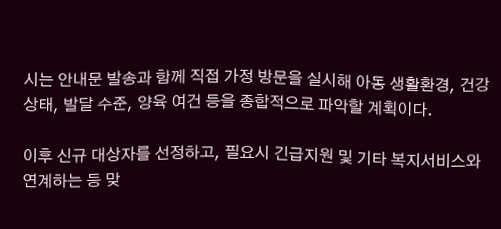시는 안내문 발송과 함께 직접 가정 방문을 실시해 아동 생활환경, 건강상태, 발달 수준, 양육 여건 등을 종합적으로 파악할 계획이다.

이후 신규 대상자를 선정하고, 필요시 긴급지원 및 기타 복지서비스와 연계하는 등 맞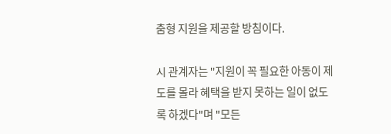춤형 지원을 제공할 방침이다.

시 관계자는 "지원이 꼭 필요한 아동이 제도를 몰라 혜택을 받지 못하는 일이 없도록 하겠다"며 "모든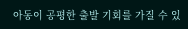아동이 공평한 출발 기회를 가질 수 있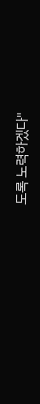도록 노력하겠다"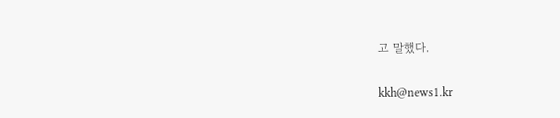고 말했다.

kkh@news1.kr